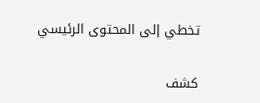تخطي إلى المحتوى الرئيسي

كشف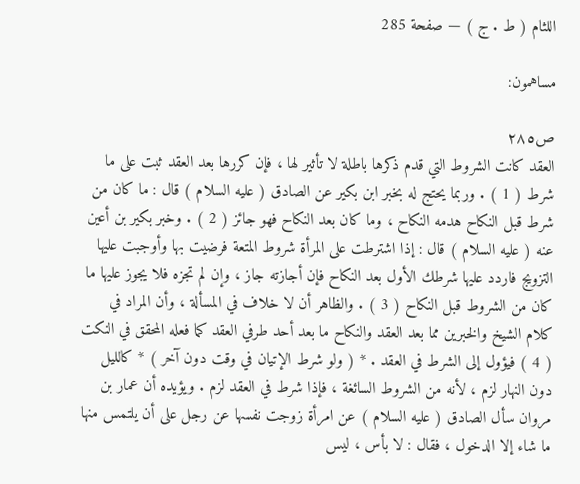اللثام ( ط . ج ) — صفحة 285

مساهمون:

ص٢٨٥
العقد كانت الشروط التي قدم ذكرها باطلة لا تأثير لها ، فإن كررها بعد العقد ثبت على ما شرط ( 1 ) . وربما يحتج له بخبر ابن بكير عن الصادق ( عليه السلام ) قال : ما كان من شرط قبل النكاح هدمه النكاح ، وما كان بعد النكاح فهو جائز ( 2 ) . وخبر بكير بن أعين عنه ( عليه السلام ) قال : إذا اشترطت على المرأة شروط المتعة فرضيت بها وأوجبت عليها التزويج فاردد عليها شرطك الأول بعد النكاح فإن أجازته جاز ، وإن لم تجزه فلا يجوز عليها ما كان من الشروط قبل النكاح ( 3 ) . والظاهر أن لا خلاف في المسألة ، وأن المراد في كلام الشيخ والخبرين مما بعد العقد والنكاح ما بعد أحد طرفي العقد كما فعله المحقق في النكت ( 4 ) فيؤول إلى الشرط في العقد . * ( ولو شرط الإتيان في وقت دون آخر ) * كالليل دون النهار لزم ، لأنه من الشروط السائغة ، فإذا شرط في العقد لزم . ويؤيده أن عمار بن مروان سأل الصادق ( عليه السلام ) عن امرأة زوجت نفسها عن رجل على أن يلتمس منها ما شاء إلا الدخول ، فقال : لا بأس ، ليس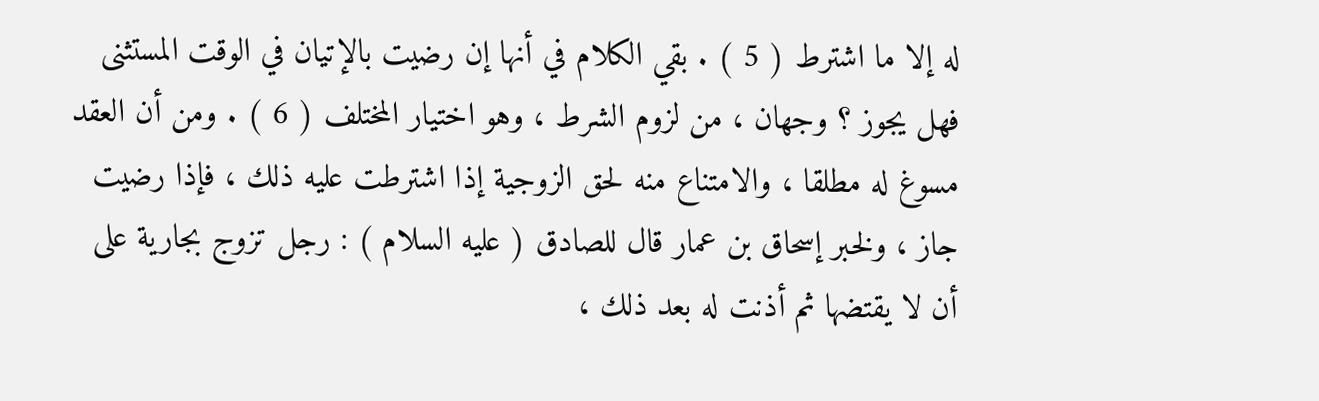له إلا ما اشترط ( 5 ) . بقي الكلام في أنها إن رضيت بالإتيان في الوقت المستثنى فهل يجوز ؟ وجهان ، من لزوم الشرط ، وهو اختيار المختلف ( 6 ) . ومن أن العقد مسوغ له مطلقا ، والامتناع منه لحق الزوجية إذا اشترطت عليه ذلك ، فإذا رضيت جاز ، ولخبر إسحاق بن عمار قال للصادق ( عليه السلام ) : رجل تزوج بجارية على أن لا يقتضها ثم أذنت له بعد ذلك ،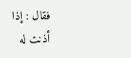فقال : إذا أذنت له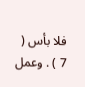فلا بأس ( 7 ) . وعمل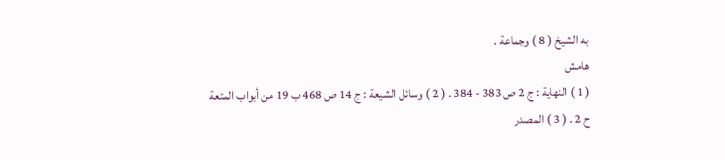به الشيخ ( 8 ) وجماعة .
هامش
( 1 ) النهاية : ج 2 ص 383 - 384 . ( 2 ) وسائل الشيعة : ج 14 ص 468 ب 19 من أبواب المتعة ح 2 . ( 3 ) المصدر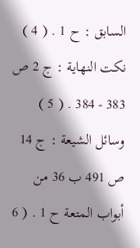السابق : ح 1 . ( 4 ) نكت النهاية : ج 2 ص 383 - 384 . ( 5 ) وسائل الشيعة : ج 14 ص 491 ب 36 من أبواب المتعة ح 1 . ( 6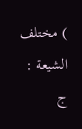) مختلف الشيعة : ج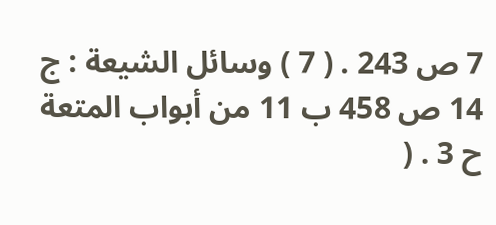7 ص 243 . ( 7 ) وسائل الشيعة : ج 14 ص 458 ب 11 من أبواب المتعة ح 3 . (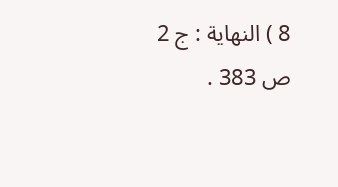8 ) النهاية : ج 2 ص 383 .